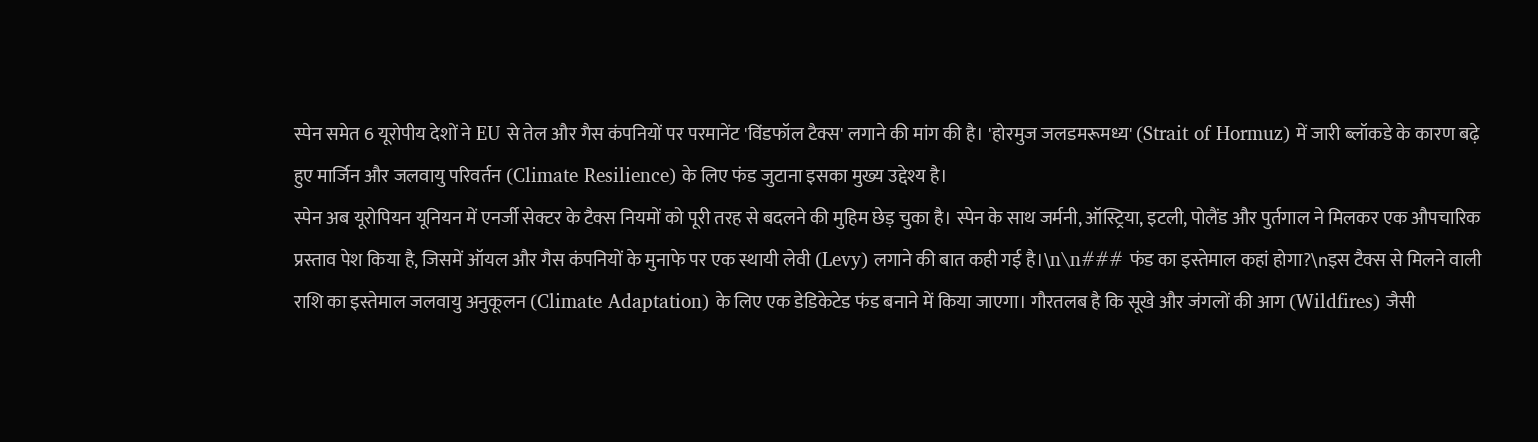स्पेन समेत 6 यूरोपीय देशों ने EU से तेल और गैस कंपनियों पर परमानेंट 'विंडफॉल टैक्स' लगाने की मांग की है। 'होरमुज जलडमरूमध्य' (Strait of Hormuz) में जारी ब्लॉकडे के कारण बढ़े हुए मार्जिन और जलवायु परिवर्तन (Climate Resilience) के लिए फंड जुटाना इसका मुख्य उद्देश्य है।
स्पेन अब यूरोपियन यूनियन में एनर्जी सेक्टर के टैक्स नियमों को पूरी तरह से बदलने की मुहिम छेड़ चुका है। स्पेन के साथ जर्मनी, ऑस्ट्रिया, इटली, पोलैंड और पुर्तगाल ने मिलकर एक औपचारिक प्रस्ताव पेश किया है, जिसमें ऑयल और गैस कंपनियों के मुनाफे पर एक स्थायी लेवी (Levy) लगाने की बात कही गई है।\n\n### फंड का इस्तेमाल कहां होगा?\nइस टैक्स से मिलने वाली राशि का इस्तेमाल जलवायु अनुकूलन (Climate Adaptation) के लिए एक डेडिकेटेड फंड बनाने में किया जाएगा। गौरतलब है कि सूखे और जंगलों की आग (Wildfires) जैसी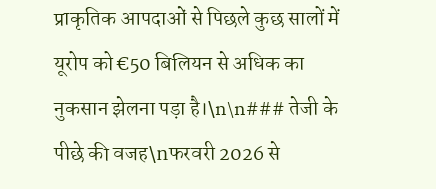प्राकृतिक आपदाओं से पिछले कुछ सालों में यूरोप को €50 बिलियन से अधिक का नुकसान झेलना पड़ा है।\n\n### तेजी के पीछे की वजह\nफरवरी 2026 से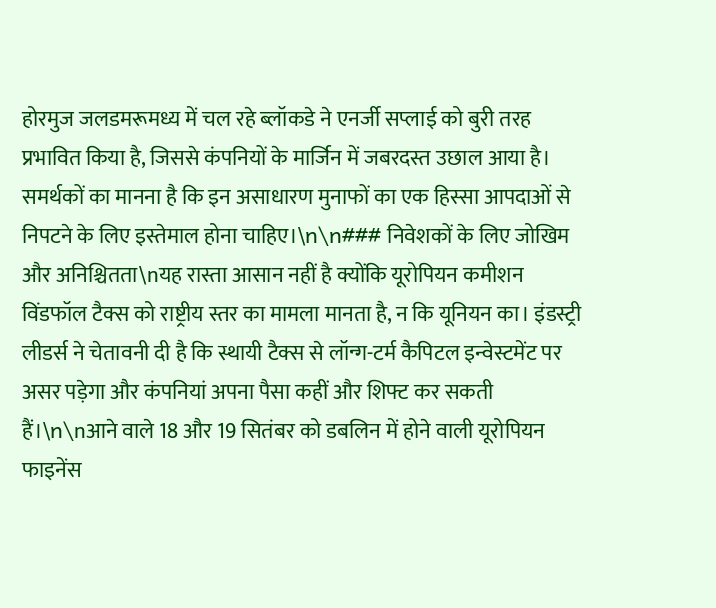होरमुज जलडमरूमध्य में चल रहे ब्लॉकडे ने एनर्जी सप्लाई को बुरी तरह प्रभावित किया है, जिससे कंपनियों के मार्जिन में जबरदस्त उछाल आया है। समर्थकों का मानना है कि इन असाधारण मुनाफों का एक हिस्सा आपदाओं से निपटने के लिए इस्तेमाल होना चाहिए।\n\n### निवेशकों के लिए जोखिम और अनिश्चितता\nयह रास्ता आसान नहीं है क्योंकि यूरोपियन कमीशन विंडफॉल टैक्स को राष्ट्रीय स्तर का मामला मानता है, न कि यूनियन का। इंडस्ट्री लीडर्स ने चेतावनी दी है कि स्थायी टैक्स से लॉन्ग-टर्म कैपिटल इन्वेस्टमेंट पर असर पड़ेगा और कंपनियां अपना पैसा कहीं और शिफ्ट कर सकती हैं।\n\nआने वाले 18 और 19 सितंबर को डबलिन में होने वाली यूरोपियन फाइनेंस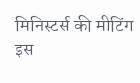मिनिस्टर्स की मीटिंग इस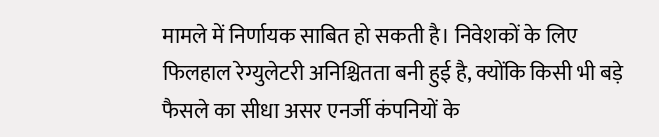मामले में निर्णायक साबित हो सकती है। निवेशकों के लिए फिलहाल रेग्युलेटरी अनिश्चितता बनी हुई है, क्योंकि किसी भी बड़े फैसले का सीधा असर एनर्जी कंपनियों के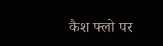कैश फ्लो पर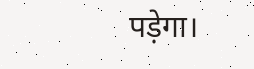पड़ेगा।